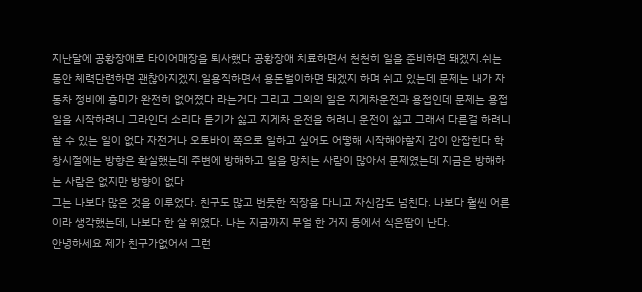지난달에 공황장애로 타이어매장을 퇴사했다 공황장애 치료하면서 천천히 일을 준비하면 돼겠지.쉬는 동안 체력단련하면 괜찮아지겠지.일용직하면서 용돈벌이하면 돼겠지 하며 쉬고 있는데 문제는 내가 자동차 정비에 흥미가 완전히 없어졌다 라는거다 그리고 그외의 일은 지게차운전과 용접인데 문제는 용접 일을 시작하려니 그라인더 소리다 듣기가 싫고 지게차 운전을 허려니 운전이 싫고 그래서 다른걸 하려니 할 수 있는 일이 없다 자전거나 오토바이 쪽으로 일하고 싶어도 어떻해 시작해야할지 감이 안잡힌다 학창시절에는 방향은 확실했는데 주변에 방해하고 일을 망치는 사람이 많아서 문제였는데 지금은 방해하는 사람은 없지만 방향이 없다
그는 나보다 많은 것을 이루었다. 친구도 많고 번듯한 직장을 다니고 자신감도 넘친다. 나보다 훨씬 어른이라 생각했는데, 나보다 한 살 위였다. 나는 지금까지 무얼 한 거지 등에서 식은땀이 난다.
안녕하세요 제가 친구가없어서 그런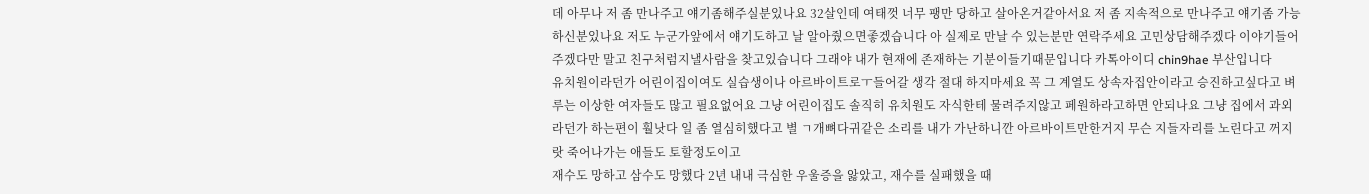데 아무나 저 좀 만나주고 얘기좀해주실분있나요 32살인데 여태껏 너무 팽만 당하고 살아온거같아서요 저 좀 지속적으로 만나주고 얘기좀 가능하신분있나요 저도 누군가앞에서 얘기도하고 날 알아줬으면좋겠습니다 아 실제로 만날 수 있는분만 연락주세요 고민상담해주겠다 이야기들어주겠다만 말고 친구처럼지낼사람을 찾고있습니다 그래야 내가 현재에 존재하는 기분이들기때문입니다 카톡아이디 chin9hae 부산입니다
유치원이라던가 어린이집이여도 실습생이나 아르바이트로ㅜ들어갈 생각 절대 하지마세요 꼭 그 계열도 상속자집안이라고 승진하고싶다고 벼루는 이상한 여자들도 많고 필요없어요 그냥 어린이집도 솔직히 유치원도 자식한테 물려주지않고 페원하라고하면 안되나요 그냥 집에서 과외라던가 하는편이 훨낫다 일 좀 열심히했다고 별 ㄱ개뼈다귀같은 소리를 내가 가난하니깐 아르바이트만한거지 무슨 지들자리를 노린다고 꺼지랏 죽어나가는 애들도 토할정도이고
재수도 망하고 삼수도 망했다 2년 내내 극심한 우울증을 앓았고, 재수를 실패했을 때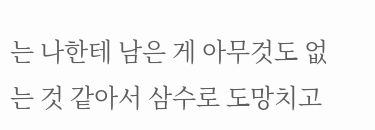는 나한테 남은 게 아무것도 없는 것 같아서 삼수로 도망치고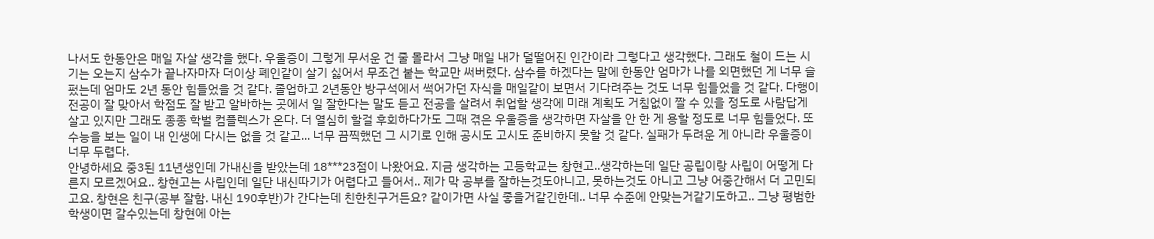나서도 한동안은 매일 자살 생각을 했다. 우울증이 그렇게 무서운 건 줄 몰라서 그냥 매일 내가 덜떨어진 인간이라 그렇다고 생각했다. 그래도 철이 드는 시기는 오는지 삼수가 끝나자마자 더이상 폐인같이 살기 싫어서 무조건 붙는 학교만 써버렸다. 삼수를 하겠다는 말에 한동안 엄마가 나를 외면했던 게 너무 슬펐는데 엄마도 2년 동안 힘들었을 것 같다. 졸업하고 2년동안 방구석에서 썩어가던 자식을 매일같이 보면서 기다려주는 것도 너무 힘들었을 것 같다. 다행이 전공이 잘 맞아서 학점도 잘 받고 알바하는 곳에서 일 잘한다는 말도 듣고 전공을 살려서 취업할 생각에 미래 계획도 거침없이 짤 수 있을 정도로 사람답게 살고 있지만 그래도 종종 학벌 컴플렉스가 온다. 더 열심히 할걸 후회하다가도 그때 겪은 우울증을 생각하면 자살을 안 한 게 용할 정도로 너무 힘들었다. 또 수능을 보는 일이 내 인생에 다시는 없을 것 같고... 너무 끔찍했던 그 시기로 인해 공시도 고시도 준비하지 못할 것 같다. 실패가 두려운 게 아니라 우울증이 너무 두렵다.
안녕하세요 중3된 11년생인데 가내신을 받았는데 18***23점이 나왔어요. 지금 생각하는 고등학교는 창현고..생각하는데 일단 공립이랑 사립이 어떻게 다른지 모르겠어요.. 창현고는 사립인데 일단 내신따기가 어렵다고 들어서.. 제가 막 공부를 잘하는것도아니고, 못하는것도 아니고 그냥 어중간해서 더 고민되고요. 창현은 친구(공부 잘함. 내신 190후반)가 간다는데 친한친구거든요? 같이가면 사실 좋을거같긴한데.. 너무 수준에 안맞는거같기도하고.. 그냥 평범한 학생이면 갈수있는데 창현에 아는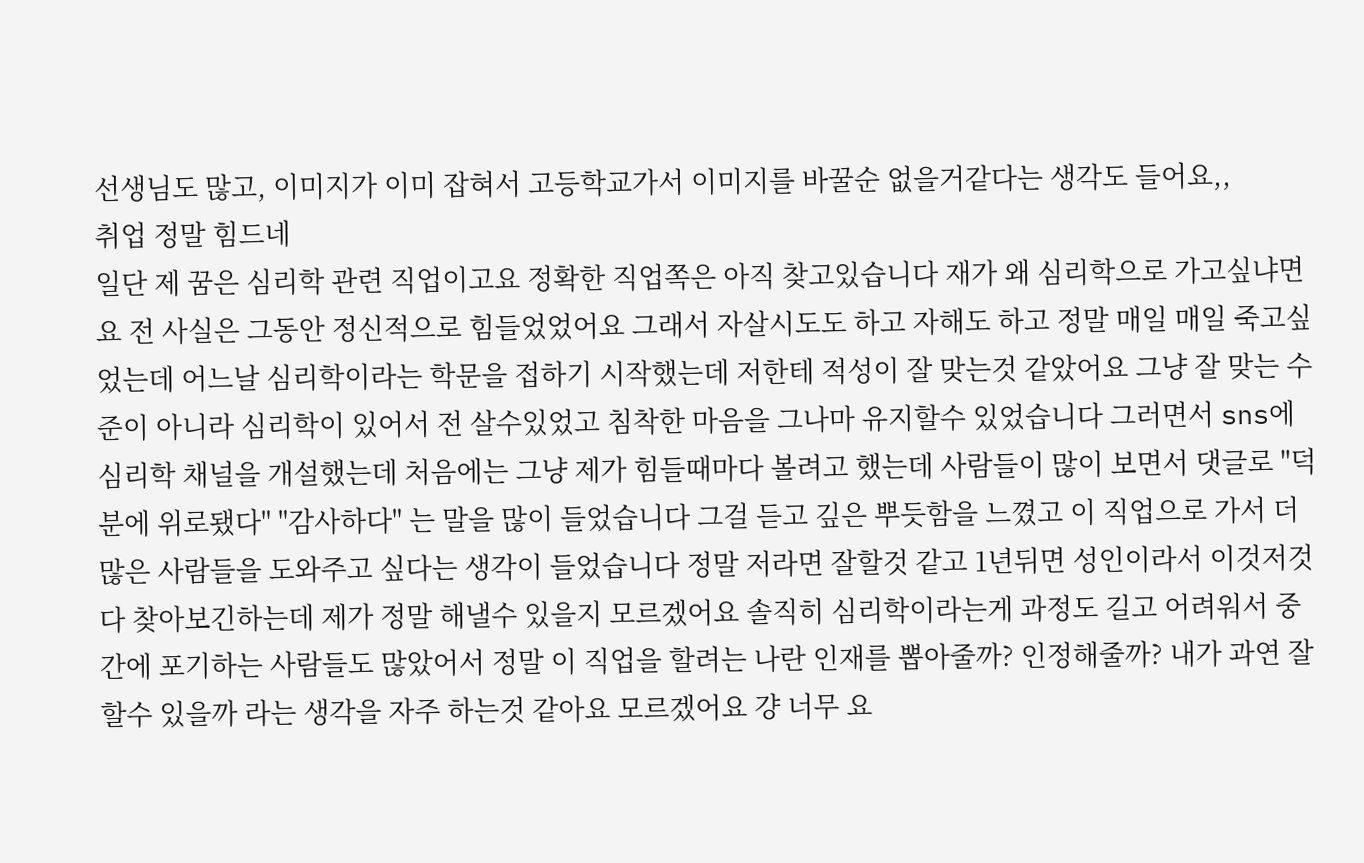선생님도 많고, 이미지가 이미 잡혀서 고등학교가서 이미지를 바꿀순 없을거같다는 생각도 들어요,,
취업 정말 힘드네
일단 제 꿈은 심리학 관련 직업이고요 정확한 직업쪽은 아직 찾고있습니다 재가 왜 심리학으로 가고싶냐면요 전 사실은 그동안 정신적으로 힘들었었어요 그래서 자살시도도 하고 자해도 하고 정말 매일 매일 죽고싶었는데 어느날 심리학이라는 학문을 접하기 시작했는데 저한테 적성이 잘 맞는것 같았어요 그냥 잘 맞는 수준이 아니라 심리학이 있어서 전 살수있었고 침착한 마음을 그나마 유지할수 있었습니다 그러면서 sns에 심리학 채널을 개설했는데 처음에는 그냥 제가 힘들때마다 볼려고 했는데 사람들이 많이 보면서 댓글로 "덕분에 위로됐다" "감사하다" 는 말을 많이 들었습니다 그걸 듣고 깊은 뿌듯함을 느꼈고 이 직업으로 가서 더 많은 사람들을 도와주고 싶다는 생각이 들었습니다 정말 저라면 잘할것 같고 1년뒤면 성인이라서 이것저것 다 찾아보긴하는데 제가 정말 해낼수 있을지 모르겠어요 솔직히 심리학이라는게 과정도 길고 어려워서 중간에 포기하는 사람들도 많았어서 정말 이 직업을 할려는 나란 인재를 뽑아줄까? 인정해줄까? 내가 과연 잘할수 있을까 라는 생각을 자주 하는것 같아요 모르겠어요 걍 너무 요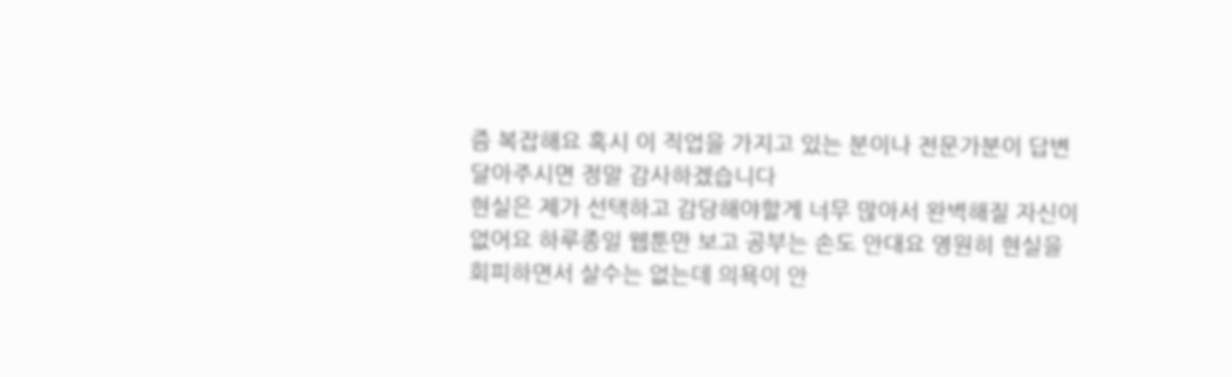즘 복잡해요 혹시 이 직업을 가지고 있는 분이나 전문가분이 답변 달아주시면 정말 감사하겠습니다
현실은 제가 선택하고 감당해야할게 너무 많아서 완벽해질 자신이 없어요 하루종일 웹툰만 보고 공부는 손도 안대요 영원히 현실을 회피하면서 살수는 없는데 의욕이 안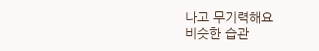나고 무기력해요
비슷한 습관